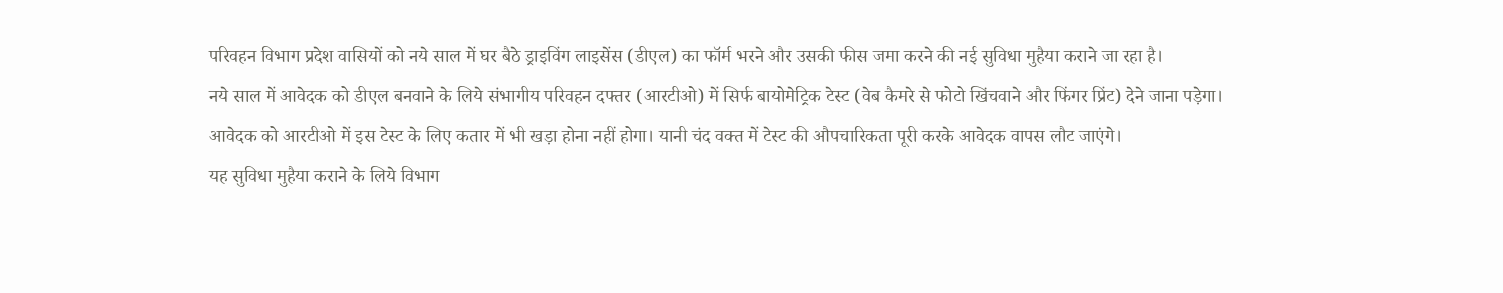परिवहन विभाग प्रदेश वासियों को नये साल में घर बैठे ड्राइविंग लाइसेंस (डीएल) का फॉर्म भरने और उसकी फीस जमा करने की नई सुविधा मुहैया कराने जा रहा है।
नये साल में आवेदक को डीएल बनवाने के लिये संभागीय परिवहन दफ्तर (आरटीओ) में सिर्फ बायोमेट्रिक टेस्ट (वेब कैमरे से फोटो खिंचवाने और फिंगर प्रिंट) देने जाना पड़ेगा।
आवेदक को आरटीओ में इस टेस्ट के लिए कतार में भी खड़ा होना नहीं होगा। यानी चंद वक्त में टेस्ट की औपचारिकता पूरी करके आवेदक वापस लौट जाएंगे।
यह सुविधा मुहैया कराने के लिये विभाग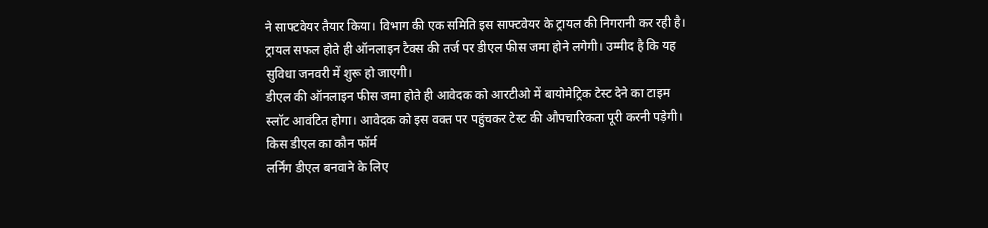ने साफ्टवेयर तैयार किया। विभाग की एक समिति इस साफ्टवेयर के ट्रायल की निगरानी कर रही है।
ट्रायल सफल होते ही ऑनलाइन टैक्स की तर्ज पर डीएल फीस जमा होने लगेगी। उम्मीद है कि यह सुविधा जनवरी में शुरू हो जाएगी।
डीएल की ऑनलाइन फीस जमा होते ही आवेदक को आरटीओ में बायोमेट्रिक टेस्ट देने का टाइम स्लॉट आवंटित होगा। आवेदक को इस वक्त पर पहुंचकर टेस्ट की औपचारिकता पूरी करनी पड़ेगी।
किस डीएल का कौन फॉर्म
लर्निंग डीएल बनवाने के लिए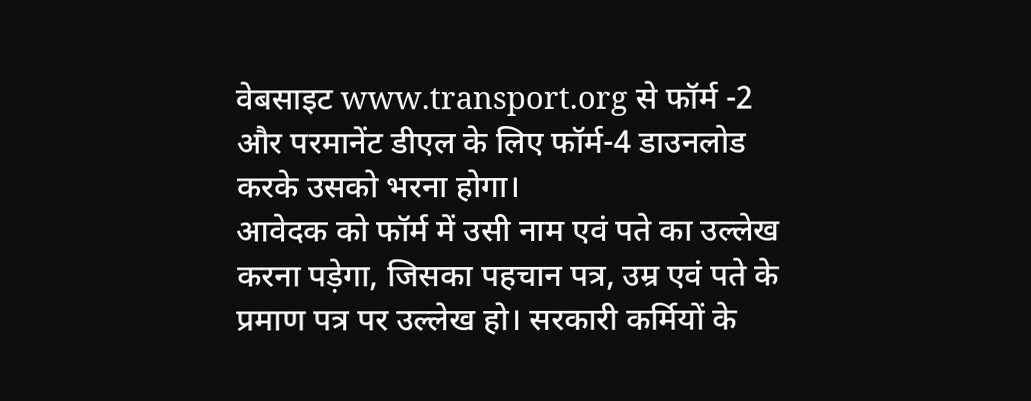वेबसाइट www.transport.org से फॉर्म -2 और परमानेंट डीएल के लिए फॉर्म-4 डाउनलोड करके उसको भरना होगा।
आवेदक को फॉर्म में उसी नाम एवं पते का उल्लेख करना पड़ेगा, जिसका पहचान पत्र, उम्र एवं पते के प्रमाण पत्र पर उल्लेख हो। सरकारी कर्मियों के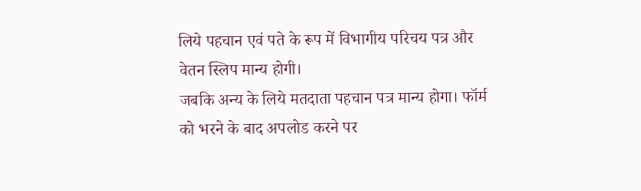लिये पहचान एवं पते के रूप में विभागीय परिचय पत्र और वेतन स्लिप मान्य होगी।
जबकि अन्य के लिये मतदाता पहचान पत्र मान्य होगा। फॉर्म को भरने के बाद अपलोड करने पर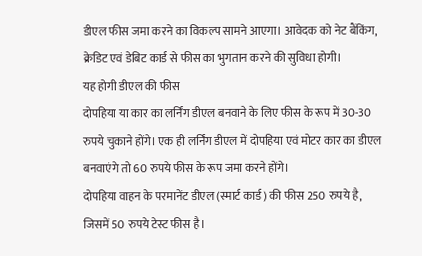डीएल फीस जमा करने का विकल्प सामने आएगा। आवेदक को नेट बैंकिंग, क्रेडिट एवं डेबिट कार्ड से फीस का भुगतान करने की सुविधा होगी।
यह होगी डीएल की फीस
दोपहिया या कार का लर्निंग डीएल बनवाने के लिए फीस के रूप में 30-30 रुपये चुकाने होंगे। एक ही लर्निंग डीएल में दोपहिया एवं मोटर कार का डीएल बनवाएंगे तो 60 रुपये फीस के रूप जमा करने होंगे।
दोपहिया वाहन के परमानेंट डीएल (स्मार्ट कार्ड) की फीस 250 रुपये है, जिसमें 50 रुपये टेस्ट फीस है।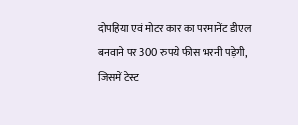दोपहिया एवं मोटर कार का परमानेंट डीएल बनवाने पर 300 रुपये फीस भरनी पड़ेगी, जिसमें टेस्ट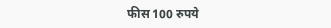फीस 100 रुपये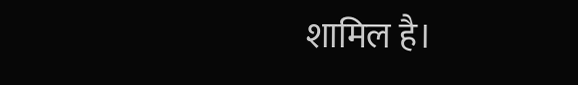शामिल है।